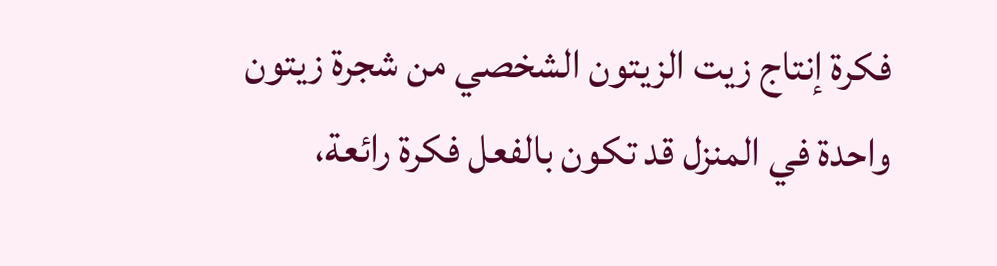فكرة إنتاج زيت الزيتون الشخصي من شجرة زيتون واحدة في المنزل قد تكون بالفعل فكرة رائعة،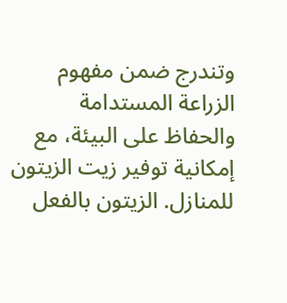وتندرج ضمن مفهوم الزراعة المستدامة والحفاظ على البيئة، مع إمكانية توفير زيت الزيتون للمنازل. الزيتون بالفعل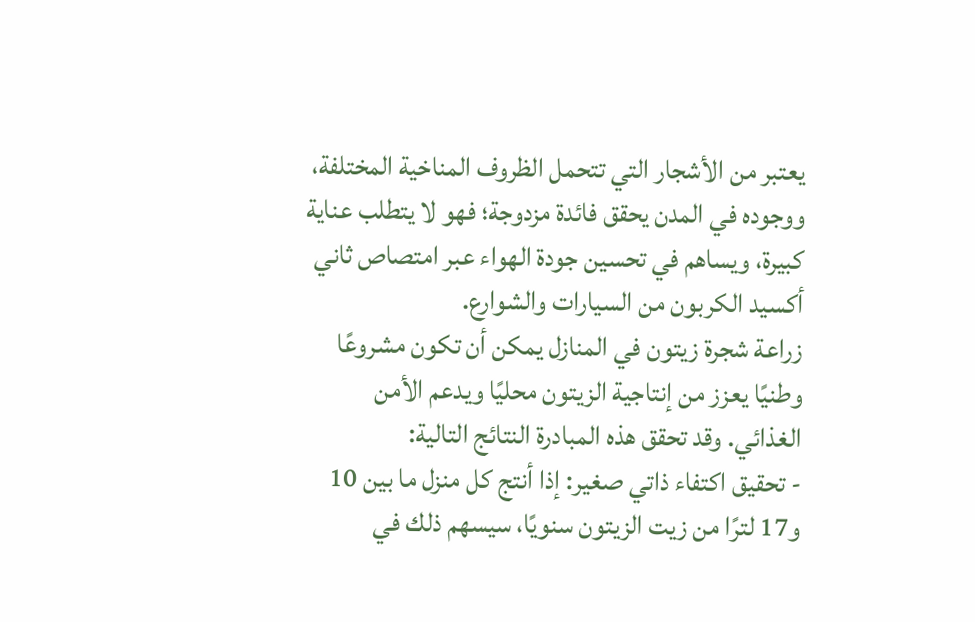يعتبر من الأشجار التي تتحمل الظروف المناخية المختلفة، ووجوده في المدن يحقق فائدة مزدوجة؛ فهو لا يتطلب عناية كبيرة، ويساهم في تحسين جودة الهواء عبر امتصاص ثاني أكسيد الكربون من السيارات والشوارع.
زراعة شجرة زيتون في المنازل يمكن أن تكون مشروعًا وطنيًا يعزز من إنتاجية الزيتون محليًا ويدعم الأمن الغذائي. وقد تحقق هذه المبادرة النتائج التالية:
- تحقيق اكتفاء ذاتي صغير: إذا أنتج كل منزل ما بين 10 و17 لترًا من زيت الزيتون سنويًا، سيسهم ذلك في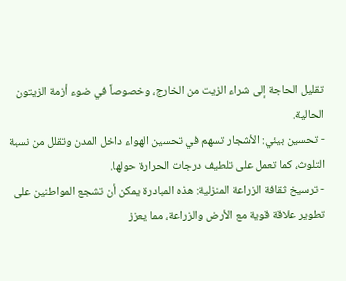تقليل الحاجة إلى شراء الزيت من الخارج، وخصوصاً في ضوء أزمة الزيتون الحالية.
- تحسين بيئي: الأشجار تسهم في تحسين الهواء داخل المدن وتقلل من نسبة التلوث، كما تعمل على تلطيف درجات الحرارة حولها.
- ترسيخ ثقافة الزراعة المنزلية: هذه المبادرة يمكن أن تشجع المواطنين على تطوير علاقة قوية مع الأرض والزراعة، مما يعزز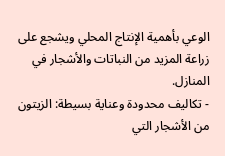الوعي بأهمية الإنتاج المحلي ويشجع على زراعة المزيد من النباتات والأشجار في المنازل.
- تكاليف محدودة وعناية بسيطة: الزيتون من الأشجار التي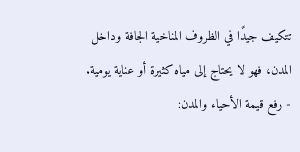تتكيف جيدًا في الظروف المناخية الجافة وداخل المدن، فهو لا يحتاج إلى مياه كثيرة أو عناية يومية.
- رفع قيمة الأحياء والمدن: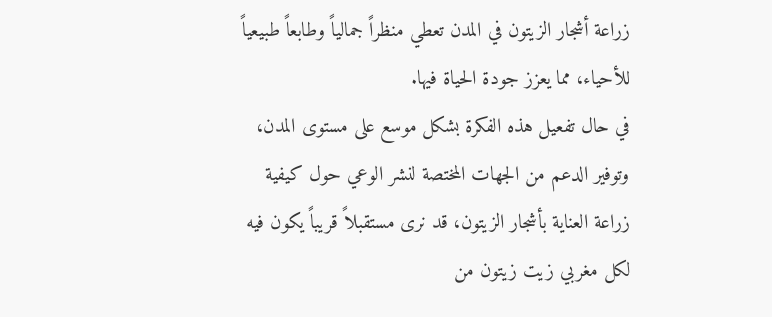زراعة أشجار الزيتون في المدن تعطي منظراً جمالياً وطابعاً طبيعياً للأحياء، مما يعزز جودة الحياة فيها.
في حال تفعيل هذه الفكرة بشكل موسع على مستوى المدن، وتوفير الدعم من الجهات المختصة لنشر الوعي حول كيفية زراعة العناية بأشجار الزيتون، قد نرى مستقبلاً قريباً يكون فيه لكل مغربي زيت زيتون من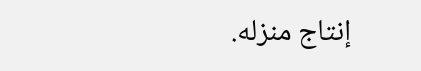إنتاج منزله.